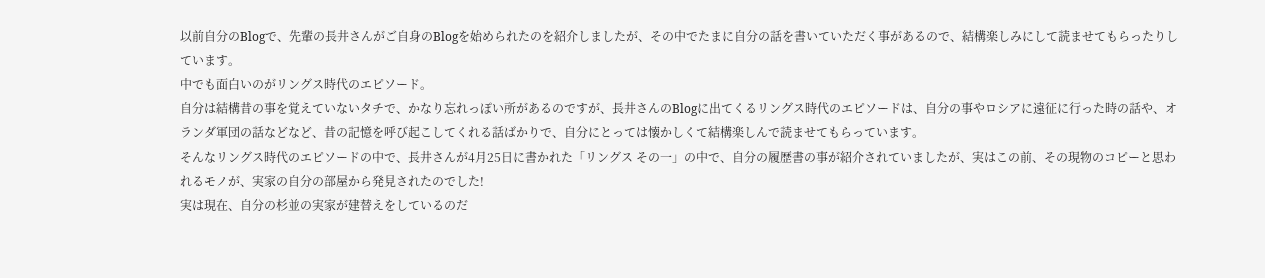以前自分のBlogで、先輩の長井さんがご自身のBlogを始められたのを紹介しましたが、その中でたまに自分の話を書いていただく事があるので、結構楽しみにして読ませてもらったりしています。
中でも面白いのがリングス時代のエピソード。
自分は結構昔の事を覚えていないタチで、かなり忘れっぽい所があるのですが、長井さんのBlogに出てくるリングス時代のエピソードは、自分の事やロシアに遠征に行った時の話や、オランダ軍団の話などなど、昔の記憶を呼び起こしてくれる話ばかりで、自分にとっては懐かしくて結構楽しんで読ませてもらっています。
そんなリングス時代のエピソードの中で、長井さんが4月25日に書かれた「リングス その一」の中で、自分の履歴書の事が紹介されていましたが、実はこの前、その現物のコピーと思われるモノが、実家の自分の部屋から発見されたのでした!
実は現在、自分の杉並の実家が建替えをしているのだ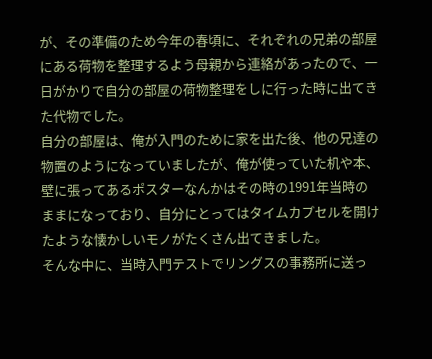が、その準備のため今年の春頃に、それぞれの兄弟の部屋にある荷物を整理するよう母親から連絡があったので、一日がかりで自分の部屋の荷物整理をしに行った時に出てきた代物でした。
自分の部屋は、俺が入門のために家を出た後、他の兄達の物置のようになっていましたが、俺が使っていた机や本、壁に張ってあるポスターなんかはその時の1991年当時のままになっており、自分にとってはタイムカプセルを開けたような懐かしいモノがたくさん出てきました。
そんな中に、当時入門テストでリングスの事務所に送っ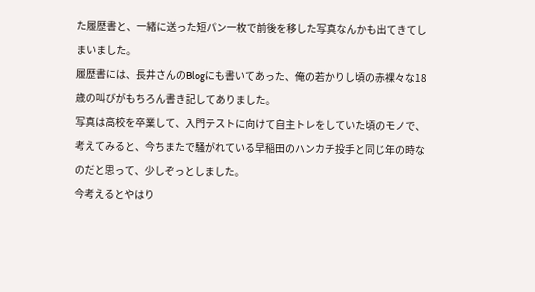た履歴書と、一緒に送った短パン一枚で前後を移した写真なんかも出てきてしまいました。
履歴書には、長井さんのBlogにも書いてあった、俺の若かりし頃の赤裸々な18歳の叫びがもちろん書き記してありました。
写真は高校を卒業して、入門テストに向けて自主トレをしていた頃のモノで、考えてみると、今ちまたで騒がれている早稲田のハンカチ投手と同じ年の時なのだと思って、少しぞっとしました。
今考えるとやはり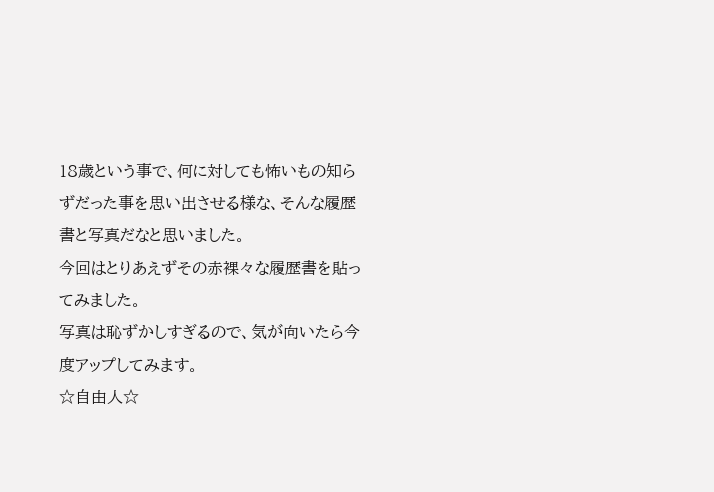18歳という事で、何に対しても怖いもの知らずだった事を思い出させる様な、そんな履歴書と写真だなと思いました。
今回はとりあえずその赤裸々な履歴書を貼ってみました。
写真は恥ずかしすぎるので、気が向いたら今度アップしてみます。
☆自由人☆